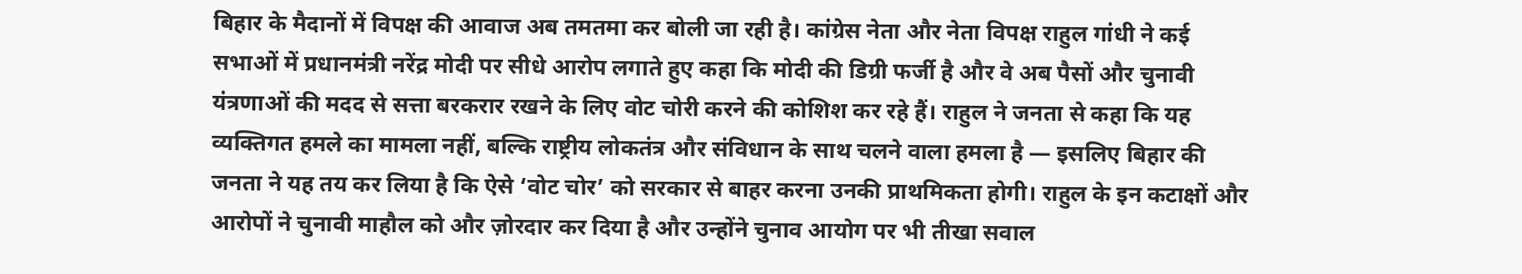बिहार के मैदानों में विपक्ष की आवाज अब तमतमा कर बोली जा रही है। कांग्रेस नेता और नेता विपक्ष राहुल गांधी ने कई सभाओं में प्रधानमंत्री नरेंद्र मोदी पर सीधे आरोप लगाते हुए कहा कि मोदी की डिग्री फर्जी है और वे अब पैसों और चुनावी यंत्रणाओं की मदद से सत्ता बरकरार रखने के लिए वोट चोरी करने की कोशिश कर रहे हैं। राहुल ने जनता से कहा कि यह व्यक्तिगत हमले का मामला नहीं, बल्कि राष्ट्रीय लोकतंत्र और संविधान के साथ चलने वाला हमला है — इसलिए बिहार की जनता ने यह तय कर लिया है कि ऐसे ‘वोट चोर’ को सरकार से बाहर करना उनकी प्राथमिकता होगी। राहुल के इन कटाक्षों और आरोपों ने चुनावी माहौल को और ज़ोरदार कर दिया है और उन्होंने चुनाव आयोग पर भी तीखा सवाल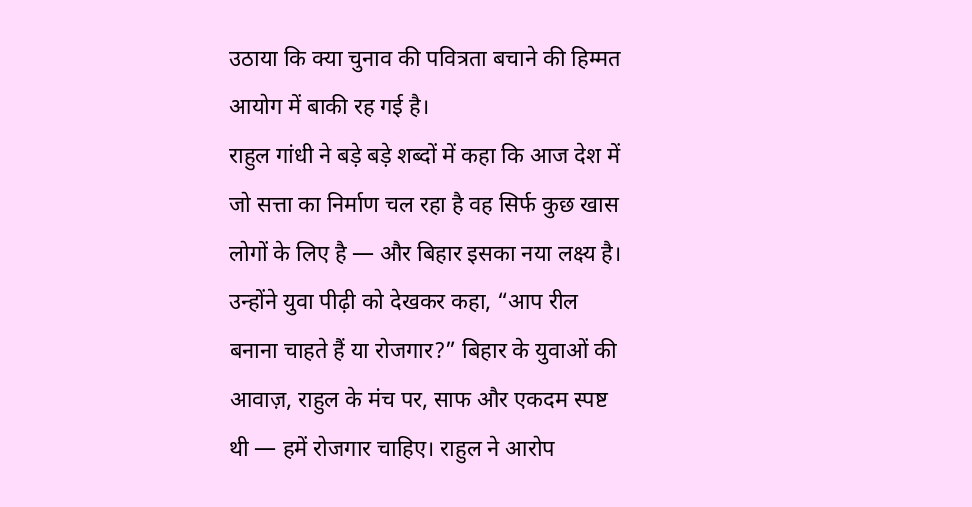उठाया कि क्या चुनाव की पवित्रता बचाने की हिम्मत आयोग में बाकी रह गई है।
राहुल गांधी ने बड़े बड़े शब्दों में कहा कि आज देश में जो सत्ता का निर्माण चल रहा है वह सिर्फ कुछ खास लोगों के लिए है — और बिहार इसका नया लक्ष्य है। उन्होंने युवा पीढ़ी को देखकर कहा, “आप रील बनाना चाहते हैं या रोजगार?” बिहार के युवाओं की आवाज़, राहुल के मंच पर, साफ और एकदम स्पष्ट थी — हमें रोजगार चाहिए। राहुल ने आरोप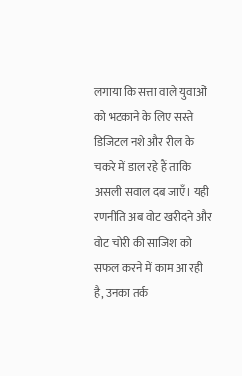लगाया कि सत्ता वाले युवाओं को भटकाने के लिए सस्ते डिजिटल नशे और रील के चकरे में डाल रहे हैं ताकि असली सवाल दब जाएँ। यही रणनीति अब वोट खरीदने और वोट चोरी की साजिश को सफल करने में काम आ रही है, उनका तर्क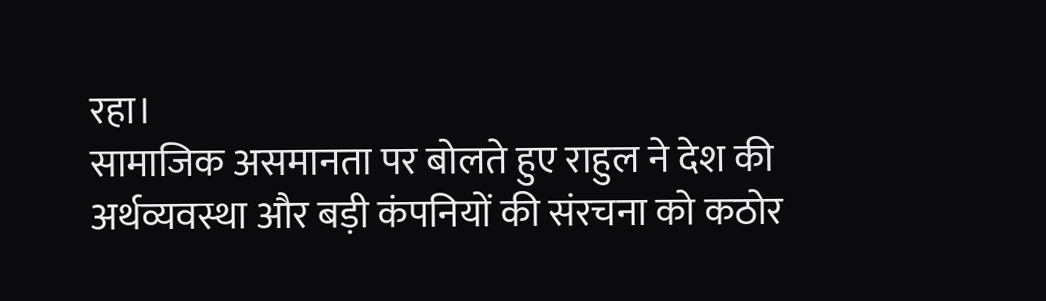रहा।
सामाजिक असमानता पर बोलते हुए राहुल ने देश की अर्थव्यवस्था और बड़ी कंपनियों की संरचना को कठोर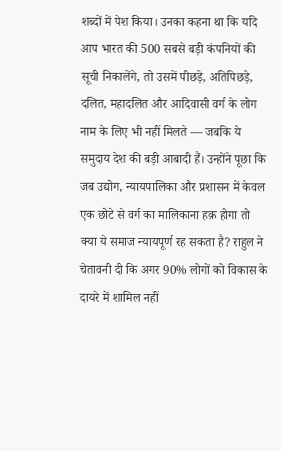शब्दों में पेश किया। उनका कहना था कि यदि आप भारत की 500 सबसे बड़ी कंपनियों की सूची निकालेंगे, तो उसमें पीछड़े, अतिपिछड़े, दलित, महादलित और आदिवासी वर्ग के लोग नाम के लिए भी नहीं मिलते — जबकि ये समुदाय देश की बड़ी आबादी हैं। उन्होंने पूछा कि जब उद्योग, न्यायपालिका और प्रशासन में केवल एक छोटे से वर्ग का मालिकाना हक़ होगा तो क्या ये समाज न्यायपूर्ण रह सकता है? राहुल ने चेतावनी दी कि अगर 90% लोगों को विकास के दायरे में शामिल नहीं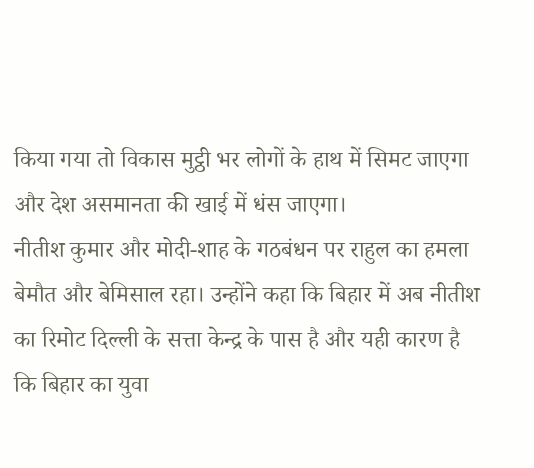किया गया तो विकास मुट्ठी भर लोगों के हाथ में सिमट जाएगा और देश असमानता की खाई में धंस जाएगा।
नीतीश कुमार और मोदी-शाह के गठबंधन पर राहुल का हमला बेमौत और बेमिसाल रहा। उन्होंने कहा कि बिहार में अब नीतीश का रिमोट दिल्ली के सत्ता केन्द्र के पास है और यही कारण है कि बिहार का युवा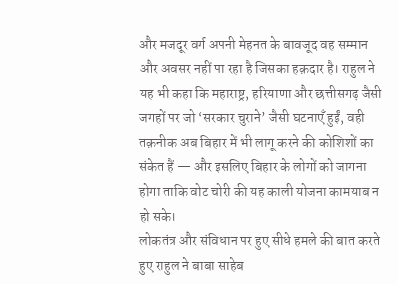और मजदूर वर्ग अपनी मेहनत के बावजूद वह सम्मान और अवसर नहीं पा रहा है जिसका हक़दार है। राहुल ने यह भी कहा कि महाराष्ट्र, हरियाणा और छत्तीसगढ़ जैसी जगहों पर जो ‘सरकार चुराने’ जैसी घटनाएँ हुईं, वही तक़नीक अब बिहार में भी लागू करने की कोशिशों का संकेत हैं — और इसलिए बिहार के लोगों को जागना होगा ताकि वोट चोरी की यह काली योजना कामयाब न हो सके।
लोकतंत्र और संविधान पर हुए सीधे हमले की बात करते हुए राहुल ने बाबा साहेब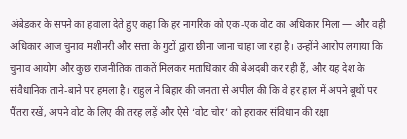अंबेडकर के सपने का हवाला देते हुए कहा कि हर नागरिक को एक-एक वोट का अधिकार मिला — और वही अधिकार आज चुनाव मशीनरी और सत्ता के गुटों द्वारा छीना जाना चाहा जा रहा है। उन्होंने आरोप लगाया कि चुनाव आयोग और कुछ राजनीतिक ताकतें मिलकर मताधिकार की बेअदबी कर रही हैं, और यह देश के संवैधानिक ताने-बाने पर हमला है। राहुल ने बिहार की जनता से अपील की कि वे हर हाल में अपने बूथों पर पैंतरा रखें, अपने वोट के लिए की तरह लड़ें और ऐसे ‘वोट चोर’ को हराकर संविधान की रक्षा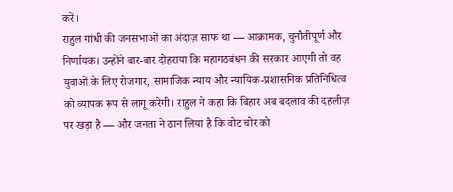करें।
राहुल गांधी की जनसभाओं का अंदाज़ साफ था — आक्रामक, चुनौतीपूर्ण और निर्णायक। उन्होंने बार-बार दोहराया कि महागठबंधन की सरकार आएगी तो वह युवाओं के लिए रोजगार, सामाजिक न्याय और न्यायिक-प्रशासनिक प्रतिनिधित्व को व्यापक रूप से लागू करेगी। राहुल ने कहा कि बिहार अब बदलाव की दहलीज़ पर खड़ा है — और जनता ने ठान लिया है कि वोट चोर को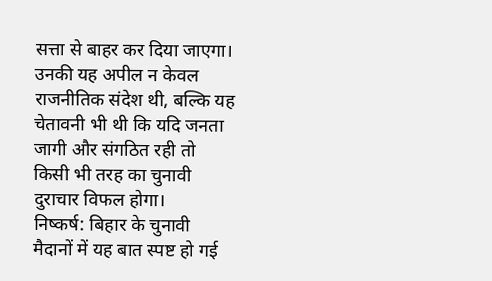सत्ता से बाहर कर दिया जाएगा। उनकी यह अपील न केवल राजनीतिक संदेश थी, बल्कि यह चेतावनी भी थी कि यदि जनता जागी और संगठित रही तो किसी भी तरह का चुनावी दुराचार विफल होगा।
निष्कर्ष: बिहार के चुनावी मैदानों में यह बात स्पष्ट हो गई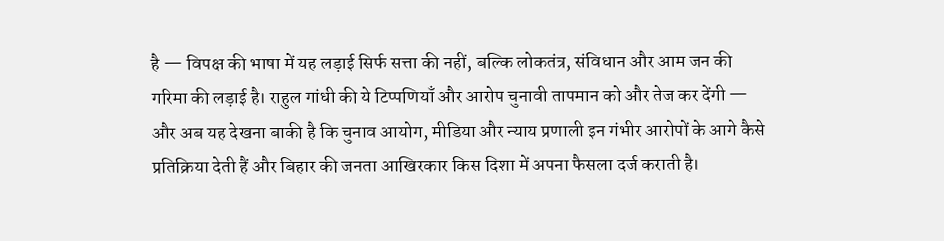है — विपक्ष की भाषा में यह लड़ाई सिर्फ सत्ता की नहीं, बल्कि लोकतंत्र, संविधान और आम जन की गरिमा की लड़ाई है। राहुल गांधी की ये टिप्पणियाँ और आरोप चुनावी तापमान को और तेज कर देंगी — और अब यह देखना बाकी है कि चुनाव आयोग, मीडिया और न्याय प्रणाली इन गंभीर आरोपों के आगे कैसे प्रतिक्रिया देती हैं और बिहार की जनता आखिरकार किस दिशा में अपना फैसला दर्ज कराती है।